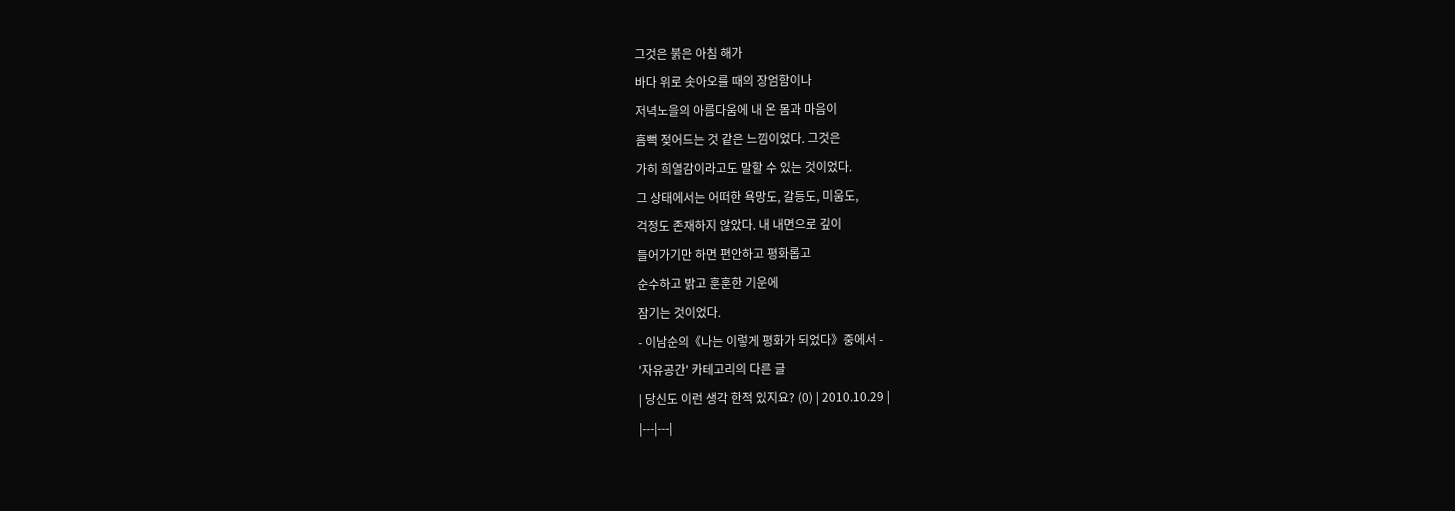그것은 붉은 아침 해가
바다 위로 솟아오를 때의 장엄함이나
저녁노을의 아름다움에 내 온 몸과 마음이
흠뻑 젖어드는 것 같은 느낌이었다. 그것은
가히 희열감이라고도 말할 수 있는 것이었다.
그 상태에서는 어떠한 욕망도, 갈등도, 미움도,
걱정도 존재하지 않았다. 내 내면으로 깊이
들어가기만 하면 편안하고 평화롭고
순수하고 밝고 훈훈한 기운에
잠기는 것이었다.
- 이남순의《나는 이렇게 평화가 되었다》중에서 -
'자유공간' 카테고리의 다른 글
| 당신도 이런 생각 한적 있지요? (0) | 2010.10.29 |
|---|---|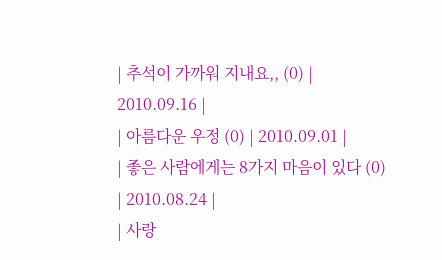| 추석이 가까워 지내요,, (0) | 2010.09.16 |
| 아름다운 우정 (0) | 2010.09.01 |
| 좋은 사람에게는 8가지 마음이 있다 (0) | 2010.08.24 |
| 사랑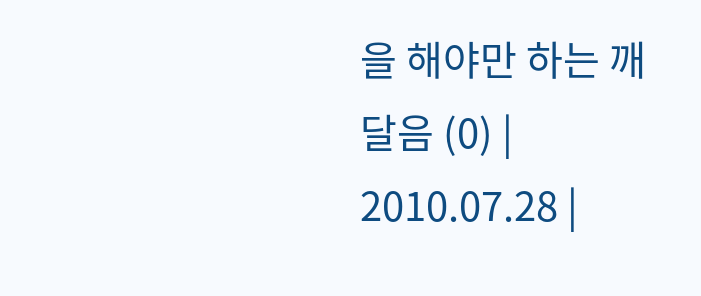을 해야만 하는 깨달음 (0) | 2010.07.28 |